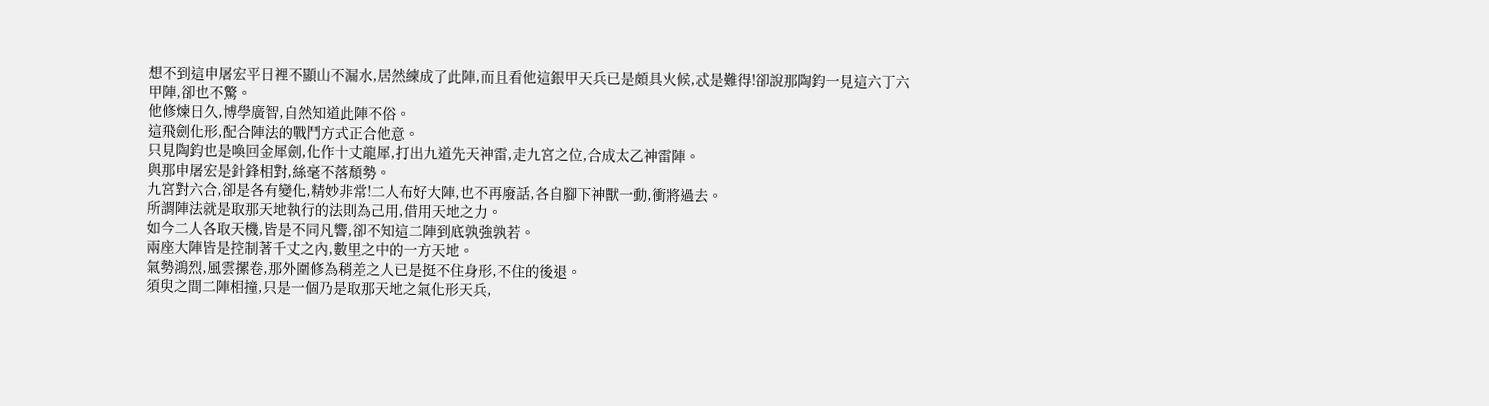想不到這申屠宏平日裡不顯山不漏水,居然練成了此陣,而且看他這銀甲天兵已是頗具火候,忒是難得!卻說那陶鈞一見這六丁六甲陣,卻也不驚。
他修煉日久,博學廣智,自然知道此陣不俗。
這飛劍化形,配合陣法的戰鬥方式正合他意。
只見陶鈞也是喚回金犀劍,化作十丈龍犀,打出九道先天神雷,走九宮之位,合成太乙神雷陣。
與那申屠宏是針鋒相對,絲毫不落頹勢。
九宮對六合,卻是各有變化,精妙非常!二人布好大陣,也不再廢話,各自腳下神獸一動,衝將過去。
所謂陣法就是取那天地執行的法則為己用,借用天地之力。
如今二人各取天機,皆是不同凡響,卻不知這二陣到底孰強孰若。
兩座大陣皆是控制著千丈之內,數里之中的一方天地。
氣勢鴻烈,風雲摞卷,那外圍修為稍差之人已是挺不住身形,不住的後退。
須臾之間二陣相撞,只是一個乃是取那天地之氣化形天兵,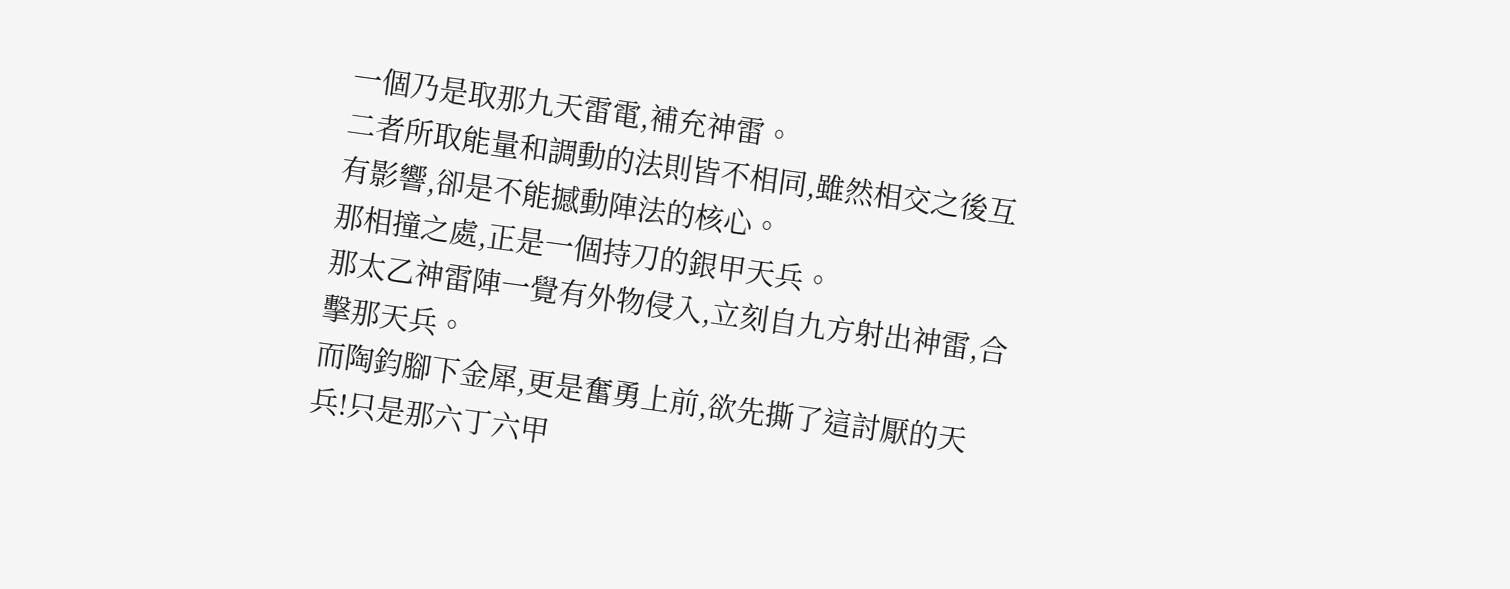一個乃是取那九天雷電,補充神雷。
二者所取能量和調動的法則皆不相同,雖然相交之後互有影響,卻是不能撼動陣法的核心。
那相撞之處,正是一個持刀的銀甲天兵。
那太乙神雷陣一覺有外物侵入,立刻自九方射出神雷,合擊那天兵。
而陶鈞腳下金犀,更是奮勇上前,欲先撕了這討厭的天兵!只是那六丁六甲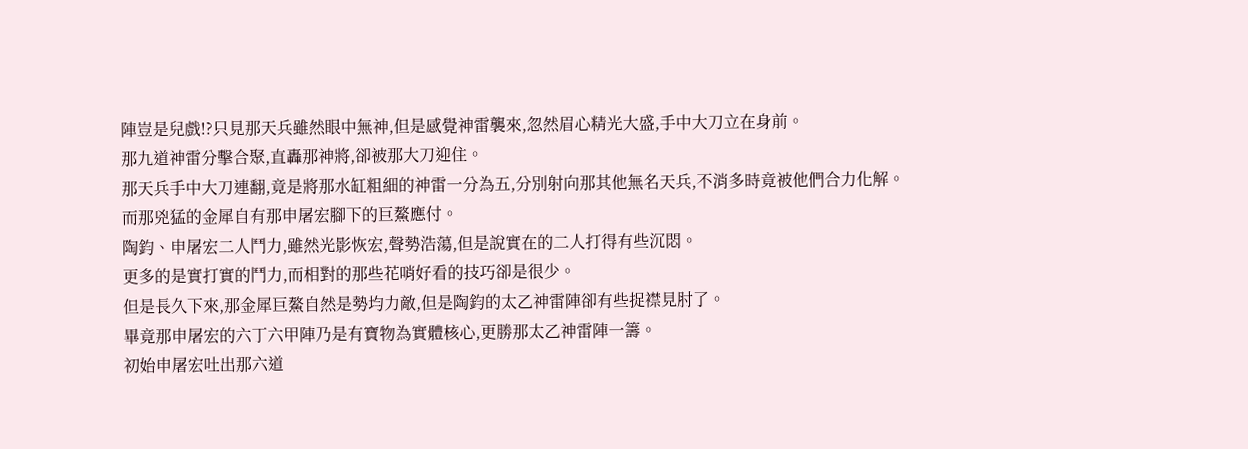陣豈是兒戲!?只見那天兵雖然眼中無神,但是感覺神雷襲來,忽然眉心精光大盛,手中大刀立在身前。
那九道神雷分擊合聚,直轟那神將,卻被那大刀迎住。
那天兵手中大刀連翻,竟是將那水缸粗細的神雷一分為五,分別射向那其他無名天兵,不消多時竟被他們合力化解。
而那兇猛的金犀自有那申屠宏腳下的巨鰲應付。
陶鈞、申屠宏二人鬥力,雖然光影恢宏,聲勢浩蕩,但是說實在的二人打得有些沉悶。
更多的是實打實的鬥力,而相對的那些花哨好看的技巧卻是很少。
但是長久下來,那金犀巨鰲自然是勢均力敵,但是陶鈞的太乙神雷陣卻有些捉襟見肘了。
畢竟那申屠宏的六丁六甲陣乃是有寶物為實體核心,更勝那太乙神雷陣一籌。
初始申屠宏吐出那六道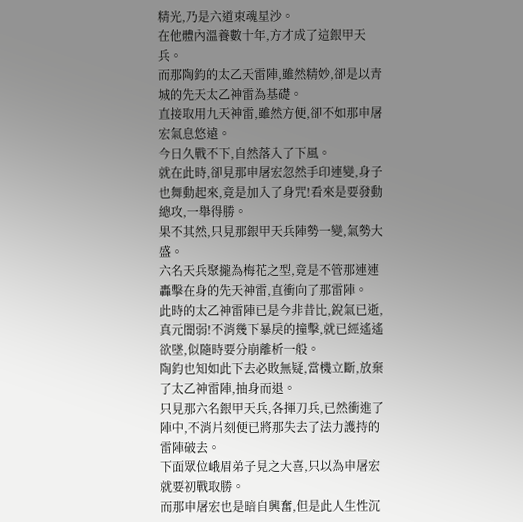精光,乃是六道束魂星沙。
在他體內溫養數十年,方才成了這銀甲天兵。
而那陶鈞的太乙天雷陣,雖然精妙,卻是以青城的先天太乙神雷為基礎。
直接取用九天神雷,雖然方便,卻不如那申屠宏氣息悠遠。
今日久戰不下,自然落入了下風。
就在此時,卻見那申屠宏忽然手印連變,身子也舞動起來,竟是加入了身咒!看來是要發動總攻,一舉得勝。
果不其然,只見那銀甲天兵陣勢一變,氣勢大盛。
六名天兵聚攏為梅花之型,竟是不管那連連轟擊在身的先天神雷,直衝向了那雷陣。
此時的太乙神雷陣已是今非昔比,銳氣已逝,真元闇弱!不消幾下暴戾的撞擊,就已經遙遙欲墜,似隨時要分崩離析一般。
陶鈞也知如此下去必敗無疑,當機立斷,放棄了太乙神雷陣,抽身而退。
只見那六名銀甲天兵,各揮刀兵,已然衝進了陣中,不消片刻便已將那失去了法力護持的雷陣破去。
下面眾位峨眉弟子見之大喜,只以為申屠宏就要初戰取勝。
而那申屠宏也是暗自興奮,但是此人生性沉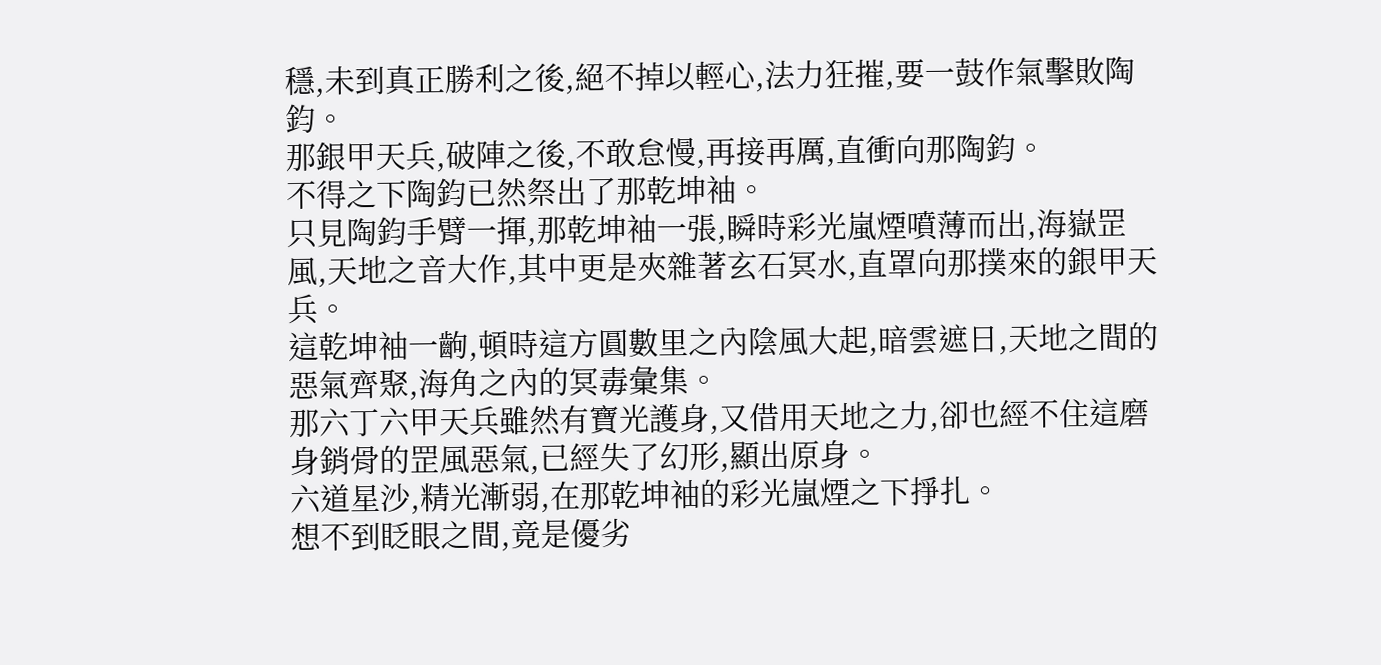穩,未到真正勝利之後,絕不掉以輕心,法力狂摧,要一鼓作氣擊敗陶鈞。
那銀甲天兵,破陣之後,不敢怠慢,再接再厲,直衝向那陶鈞。
不得之下陶鈞已然祭出了那乾坤袖。
只見陶鈞手臂一揮,那乾坤袖一張,瞬時彩光嵐煙噴薄而出,海嶽罡風,天地之音大作,其中更是夾雜著玄石冥水,直罩向那撲來的銀甲天兵。
這乾坤袖一齣,頓時這方圓數里之內陰風大起,暗雲遮日,天地之間的惡氣齊聚,海角之內的冥毒彙集。
那六丁六甲天兵雖然有寶光護身,又借用天地之力,卻也經不住這磨身銷骨的罡風惡氣,已經失了幻形,顯出原身。
六道星沙,精光漸弱,在那乾坤袖的彩光嵐煙之下掙扎。
想不到眨眼之間,竟是優劣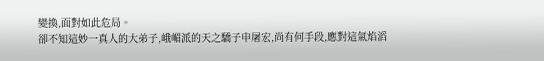變換,面對如此危局。
卻不知這妙一真人的大弟子,峨嵋派的天之驕子申屠宏,尚有何手段,應對這氣焰滔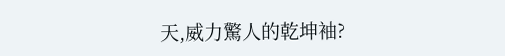天,威力驚人的乾坤袖?